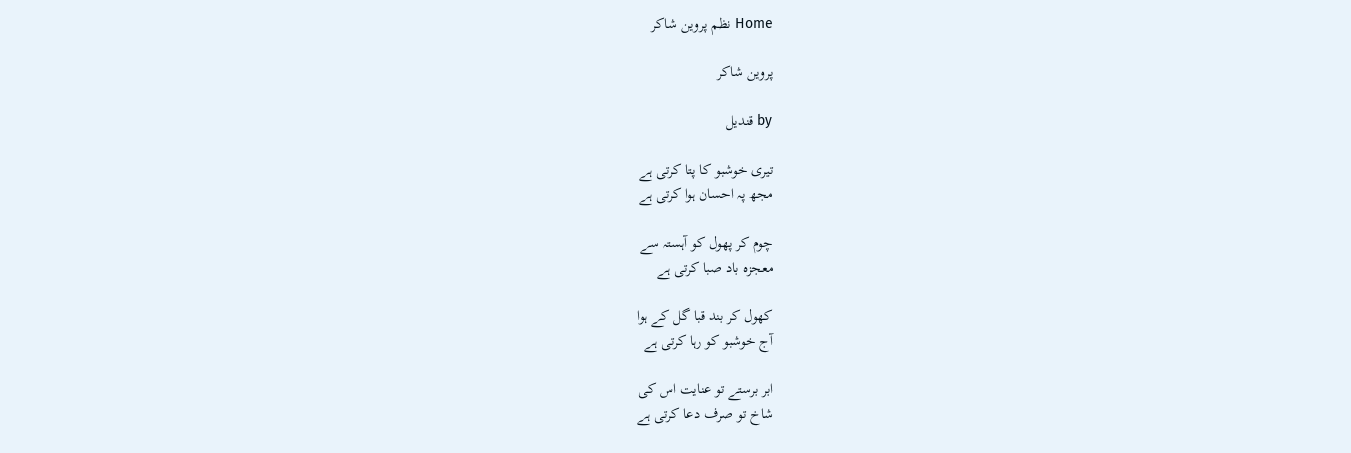Home نظم پروین شاکر

پروین شاکر

by قندیل

تیری خوشبو کا پتا کرتی ہے
مجھ پہ احسان ہوا کرتی ہے

چوم کر پھول کو آہستہ سے
معجزہ باد صبا کرتی ہے

کھول کر بند قبا گل کے ہوا
آج خوشبو کو رہا کرتی ہے

ابر برستے تو عنایت اس کی
شاخ تو صرف دعا کرتی ہے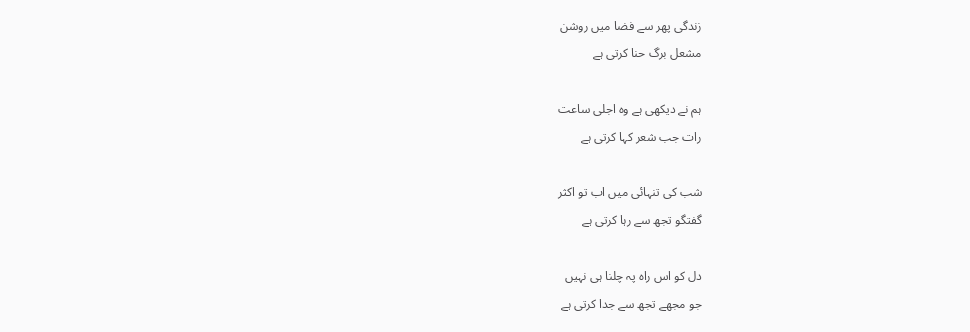زندگی پھر سے فضا میں روشن
مشعل برگ حنا کرتی ہے

ہم نے دیکھی ہے وہ اجلی ساعت
رات جب شعر کہا کرتی ہے

شب کی تنہائی میں اب تو اکثر
گفتگو تجھ سے رہا کرتی ہے

دل کو اس راہ پہ چلنا ہی نہیں
جو مجھے تجھ سے جدا کرتی ہے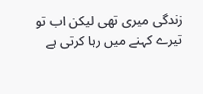زندگی میری تھی لیکن اب تو
تیرے کہنے میں رہا کرتی ہے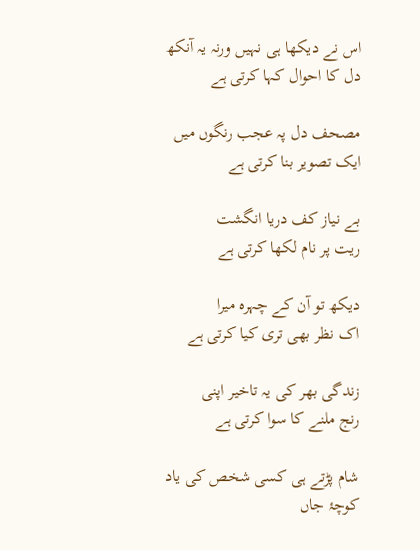اس نے دیکھا ہی نہیں ورنہ یہ آنکھ
دل کا احوال کہا کرتی ہے

مصحف دل پہ عجب رنگوں میں
ایک تصویر بنا کرتی ہے

بے نیاز کف دریا انگشت
ریت پر نام لکھا کرتی ہے

دیکھ تو آن کے چہرہ میرا
اک نظر بھی تری کیا کرتی ہے

زندگی بھر کی یہ تاخیر اپنی
رنج ملنے کا سوا کرتی ہے

شام پڑتے ہی کسی شخص کی یاد
کوچۂ جاں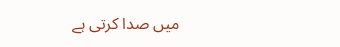میں صدا کرتی ہے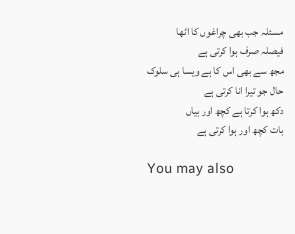مسئلہ جب بھی چراغوں کا اٹھا
فیصلہ صرف ہوا کرتی ہے
مجھ سے بھی اس کا ہے ویسا ہی سلوک
حال جو تیرا انا کرتی ہے
دکھ ہوا کرتا ہے کچھ اور بیاں
بات کچھ اور ہوا کرتی ہے

You may also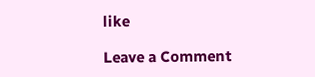like

Leave a Comment